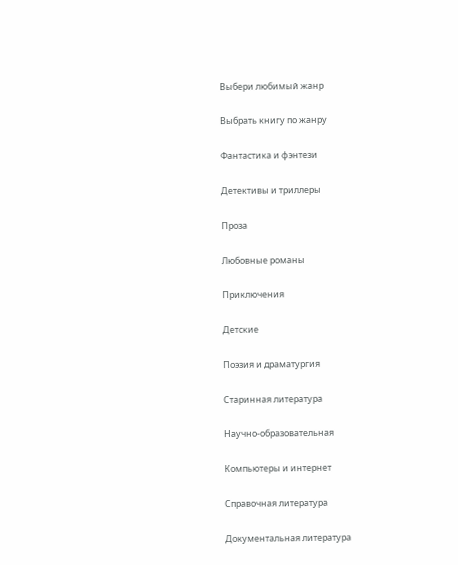Выбери любимый жанр

Выбрать книгу по жанру

Фантастика и фэнтези

Детективы и триллеры

Проза

Любовные романы

Приключения

Детские

Поэзия и драматургия

Старинная литература

Научно-образовательная

Компьютеры и интернет

Справочная литература

Документальная литература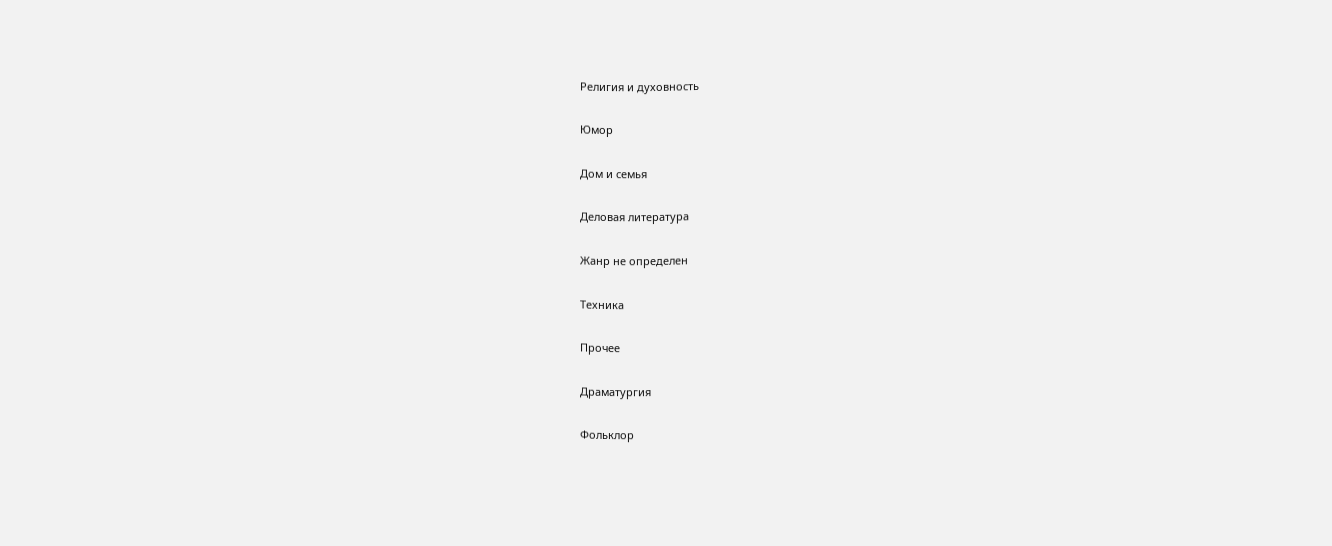Религия и духовность

Юмор

Дом и семья

Деловая литература

Жанр не определен

Техника

Прочее

Драматургия

Фольклор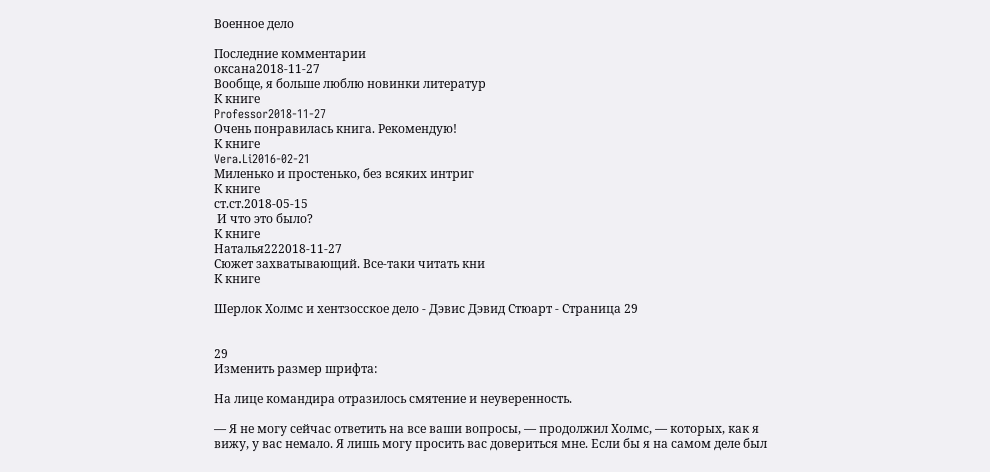Военное дело

Последние комментарии
оксана2018-11-27
Вообще, я больше люблю новинки литератур
К книге
Professor2018-11-27
Очень понравилась книга. Рекомендую!
К книге
Vera.Li2016-02-21
Миленько и простенько, без всяких интриг
К книге
ст.ст.2018-05-15
 И что это было?
К книге
Наталья222018-11-27
Сюжет захватывающий. Все-таки читать кни
К книге

Шерлок Холмс и хентзосское дело - Дэвис Дэвид Стюарт - Страница 29


29
Изменить размер шрифта:

На лице командира отразилось смятение и неуверенность.

— Я не могу сейчас ответить на все ваши вопросы, — продолжил Холмс, — которых, как я вижу, у вас немало. Я лишь могу просить вас довериться мне. Если бы я на самом деле был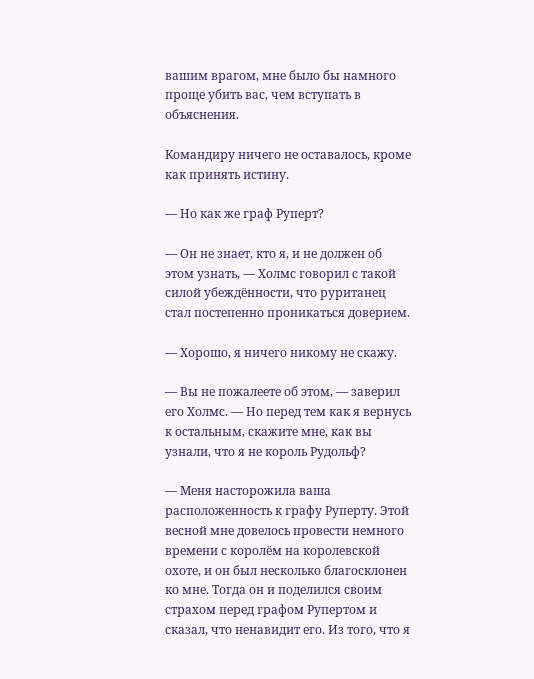вашим врагом, мне было бы намного проще убить вас, чем вступать в объяснения.

Командиру ничего не оставалось, кроме как принять истину.

— Но как же граф Руперт?

— Он не знает, кто я, и не должен об этом узнать, — Холмс говорил с такой силой убеждённости, что руританец стал постепенно проникаться доверием.

— Хорошо, я ничего никому не скажу.

— Вы не пожалеете об этом, — заверил его Холмс. — Но перед тем как я вернусь к остальным, скажите мне, как вы узнали, что я не король Рудольф?

— Меня насторожила ваша расположенность к графу Руперту. Этой весной мне довелось провести немного времени с королём на королевской охоте, и он был несколько благосклонен ко мне. Тогда он и поделился своим страхом перед графом Рупертом и сказал, что ненавидит его. Из того, что я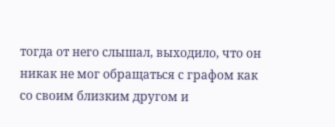тогда от него слышал, выходило, что он никак не мог обращаться с графом как со своим близким другом и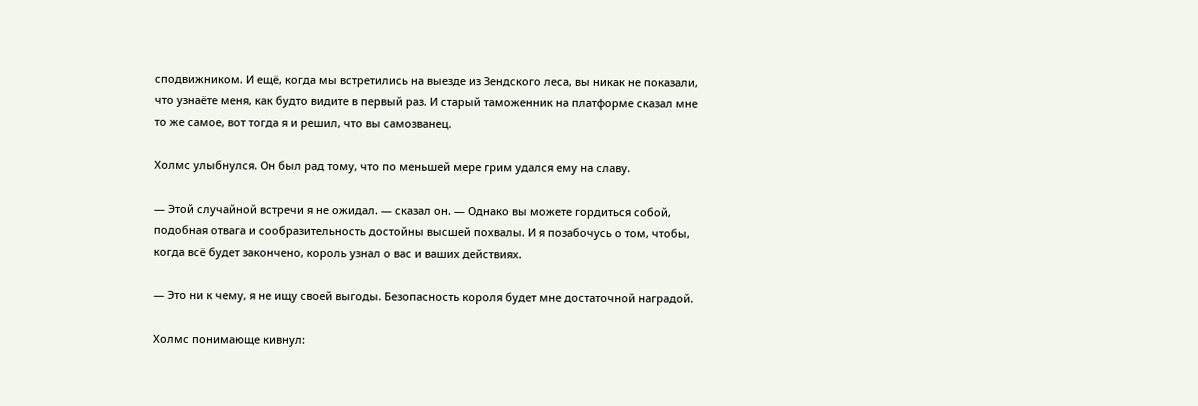сподвижником. И ещё, когда мы встретились на выезде из Зендского леса, вы никак не показали, что узнаёте меня, как будто видите в первый раз. И старый таможенник на платформе сказал мне то же самое, вот тогда я и решил, что вы самозванец.

Холмс улыбнулся. Он был рад тому, что по меньшей мере грим удался ему на славу.

— Этой случайной встречи я не ожидал. — сказал он. — Однако вы можете гордиться собой, подобная отвага и сообразительность достойны высшей похвалы. И я позабочусь о том, чтобы, когда всё будет закончено, король узнал о вас и ваших действиях.

— Это ни к чему, я не ищу своей выгоды. Безопасность короля будет мне достаточной наградой.

Холмс понимающе кивнул: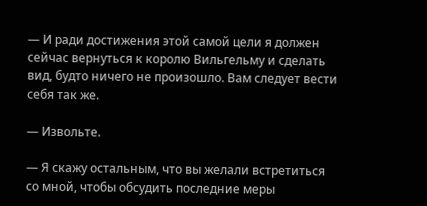— И ради достижения этой самой цели я должен сейчас вернуться к королю Вильгельму и сделать вид, будто ничего не произошло. Вам следует вести себя так же.

— Извольте.

— Я скажу остальным, что вы желали встретиться со мной, чтобы обсудить последние меры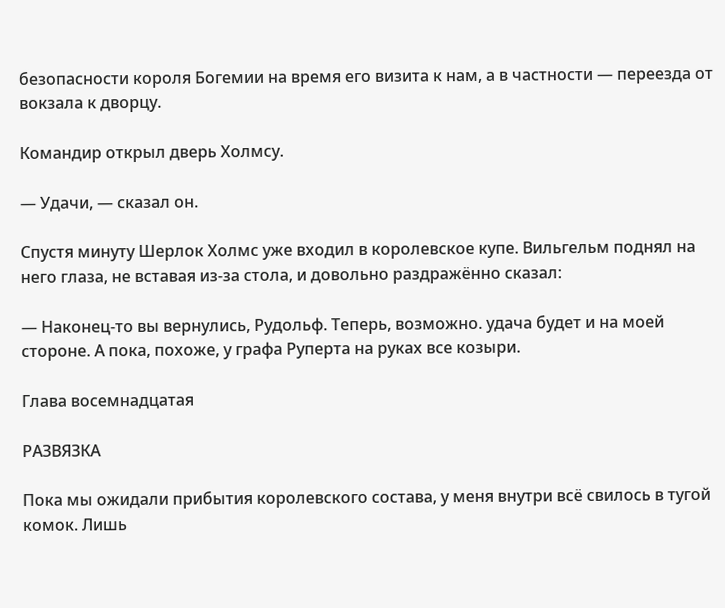безопасности короля Богемии на время его визита к нам, а в частности — переезда от вокзала к дворцу.

Командир открыл дверь Холмсу.

— Удачи, — сказал он.

Спустя минуту Шерлок Холмс уже входил в королевское купе. Вильгельм поднял на него глаза, не вставая из-за стола, и довольно раздражённо сказал:

— Наконец-то вы вернулись, Рудольф. Теперь, возможно. удача будет и на моей стороне. А пока, похоже, у графа Руперта на руках все козыри.

Глава восемнадцатая

РАЗВЯЗКА

Пока мы ожидали прибытия королевского состава, у меня внутри всё свилось в тугой комок. Лишь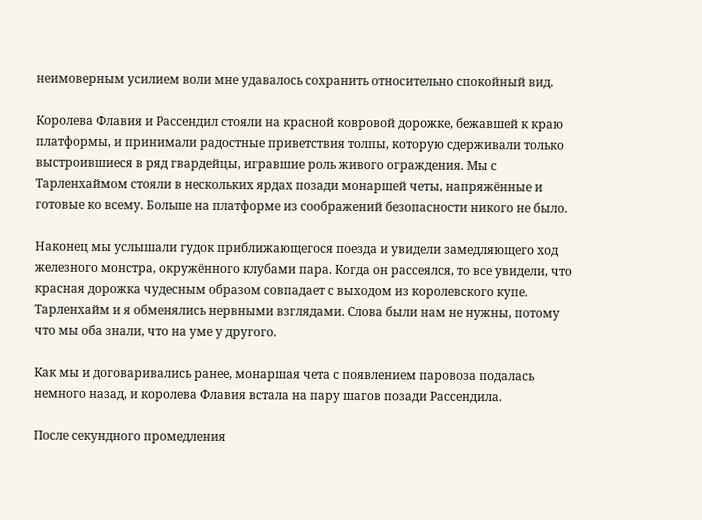неимоверным усилием воли мне удавалось сохранить относительно спокойный вид.

Королева Флавия и Рассендил стояли на красной ковровой дорожке, бежавшей к краю платформы, и принимали радостные приветствия толпы, которую сдерживали только выстроившиеся в ряд гвардейцы, игравшие роль живого ограждения. Мы с Тарленхаймом стояли в нескольких ярдах позади монаршей четы, напряжённые и готовые ко всему. Больше на платформе из соображений безопасности никого не было.

Наконец мы услышали гудок приближающегося поезда и увидели замедляющего ход железного монстра, окружённого клубами пара. Когда он рассеялся, то все увидели, что красная дорожка чудесным образом совпадает с выходом из королевского купе. Тарленхайм и я обменялись нервными взглядами. Слова были нам не нужны, потому что мы оба знали, что на уме у другого.

Как мы и договаривались ранее, монаршая чета с появлением паровоза подалась немного назад, и королева Флавия встала на пару шагов позади Рассендила.

После секундного промедления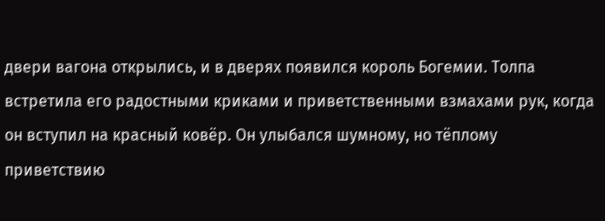двери вагона открылись, и в дверях появился король Богемии. Толпа встретила его радостными криками и приветственными взмахами рук, когда он вступил на красный ковёр. Он улыбался шумному, но тёплому приветствию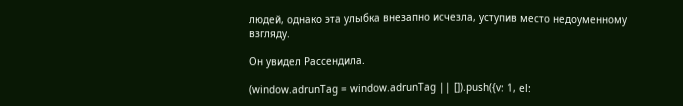людей, однако эта улыбка внезапно исчезла, уступив место недоуменному взгляду.

Он увидел Рассендила.

(window.adrunTag = window.adrunTag || []).push({v: 1, el: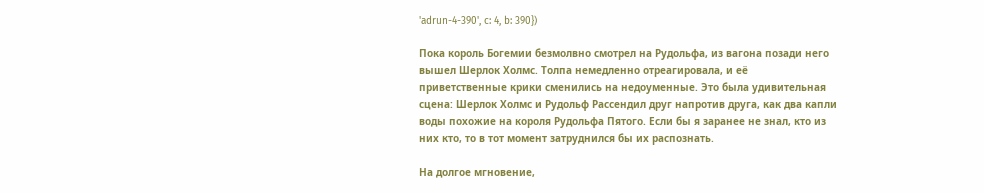'adrun-4-390', c: 4, b: 390})

Пока король Богемии безмолвно смотрел на Рудольфа, из вагона позади него вышел Шерлок Холмс. Толпа немедленно отреагировала, и её приветственные крики сменились на недоуменные. Это была удивительная сцена: Шерлок Холмс и Рудольф Рассендил друг напротив друга, как два капли воды похожие на короля Рудольфа Пятого. Если бы я заранее не знал, кто из них кто, то в тот момент затруднился бы их распознать.

На долгое мгновение,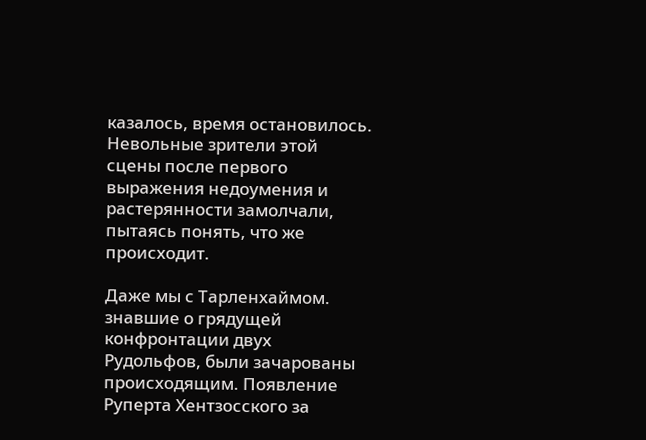казалось, время остановилось. Невольные зрители этой сцены после первого выражения недоумения и растерянности замолчали, пытаясь понять, что же происходит.

Даже мы с Тарленхаймом. знавшие о грядущей конфронтации двух Рудольфов, были зачарованы происходящим. Появление Руперта Хентзосского за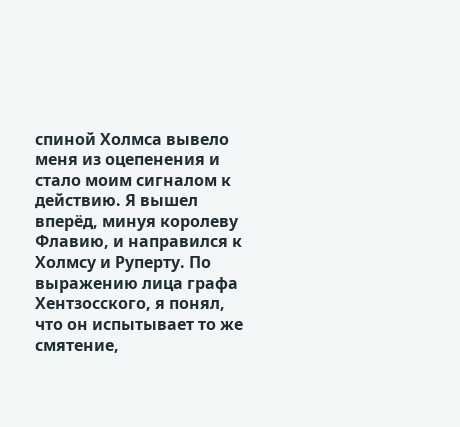спиной Холмса вывело меня из оцепенения и стало моим сигналом к действию. Я вышел вперёд, минуя королеву Флавию, и направился к Холмсу и Руперту. По выражению лица графа Хентзосского, я понял, что он испытывает то же смятение,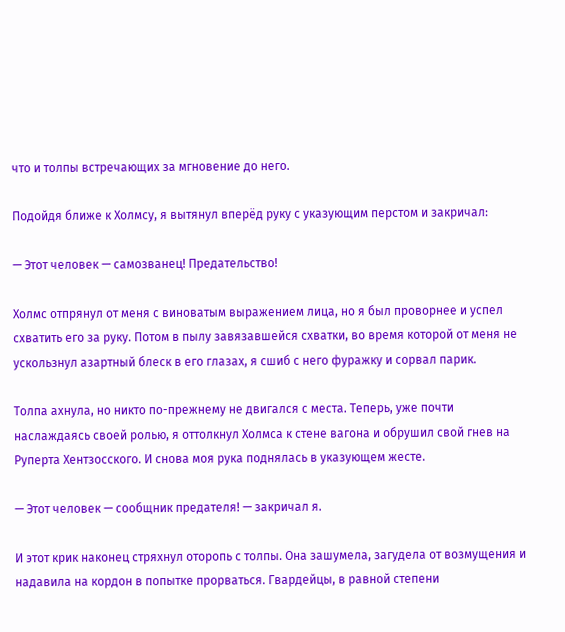что и толпы встречающих за мгновение до него.

Подойдя ближе к Холмсу, я вытянул вперёд руку с указующим перстом и закричал:

— Этот человек — самозванец! Предательство!

Холмс отпрянул от меня с виноватым выражением лица, но я был проворнее и успел схватить его за руку. Потом в пылу завязавшейся схватки, во время которой от меня не ускользнул азартный блеск в его глазах, я сшиб с него фуражку и сорвал парик.

Толпа ахнула, но никто по-прежнему не двигался с места. Теперь, уже почти наслаждаясь своей ролью, я оттолкнул Холмса к стене вагона и обрушил свой гнев на Руперта Хентзосского. И снова моя рука поднялась в указующем жесте.

— Этот человек — сообщник предателя! — закричал я.

И этот крик наконец стряхнул оторопь с толпы. Она зашумела, загудела от возмущения и надавила на кордон в попытке прорваться. Гвардейцы, в равной степени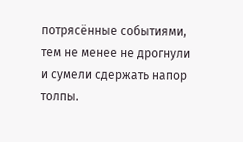потрясённые событиями, тем не менее не дрогнули и сумели сдержать напор толпы.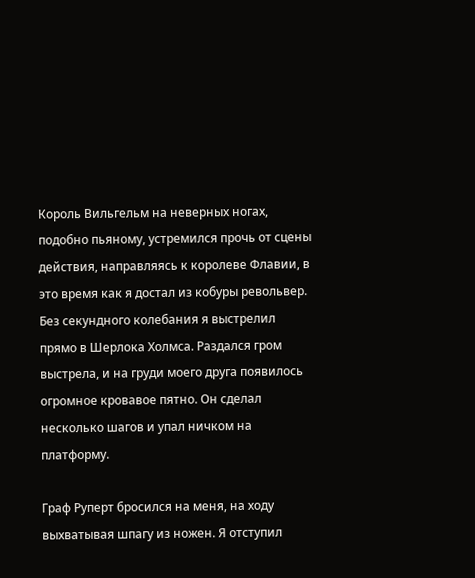Король Вильгельм на неверных ногах, подобно пьяному, устремился прочь от сцены действия, направляясь к королеве Флавии, в это время как я достал из кобуры револьвер. Без секундного колебания я выстрелил прямо в Шерлока Холмса. Раздался гром выстрела, и на груди моего друга появилось огромное кровавое пятно. Он сделал несколько шагов и упал ничком на платформу.

Граф Руперт бросился на меня, на ходу выхватывая шпагу из ножен. Я отступил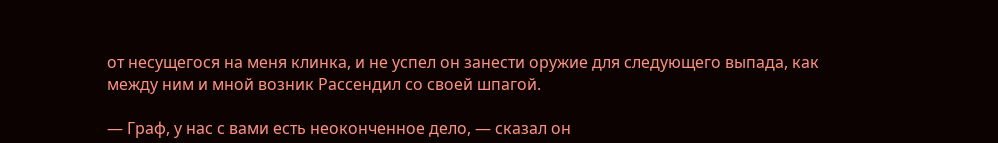от несущегося на меня клинка, и не успел он занести оружие для следующего выпада, как между ним и мной возник Рассендил со своей шпагой.

— Граф, у нас с вами есть неоконченное дело, — сказал он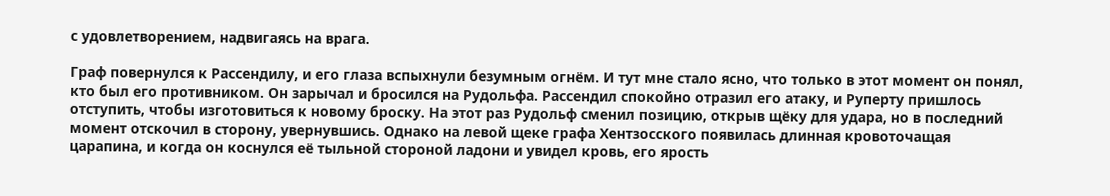с удовлетворением, надвигаясь на врага.

Граф повернулся к Рассендилу, и его глаза вспыхнули безумным огнём. И тут мне стало ясно, что только в этот момент он понял, кто был его противником. Он зарычал и бросился на Рудольфа. Рассендил спокойно отразил его атаку, и Руперту пришлось отступить, чтобы изготовиться к новому броску. На этот раз Рудольф сменил позицию, открыв щёку для удара, но в последний момент отскочил в сторону, увернувшись. Однако на левой щеке графа Хентзосского появилась длинная кровоточащая царапина, и когда он коснулся её тыльной стороной ладони и увидел кровь, его ярость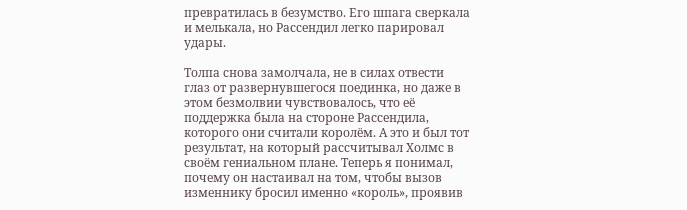превратилась в безумство. Его шпага сверкала и мелькала, но Рассендил легко парировал удары.

Толпа снова замолчала, не в силах отвести глаз от развернувшегося поединка, но даже в этом безмолвии чувствовалось, что её поддержка была на стороне Рассендила, которого они считали королём. А это и был тот результат, на который рассчитывал Холмс в своём гениальном плане. Теперь я понимал, почему он настаивал на том, чтобы вызов изменнику бросил именно «король», проявив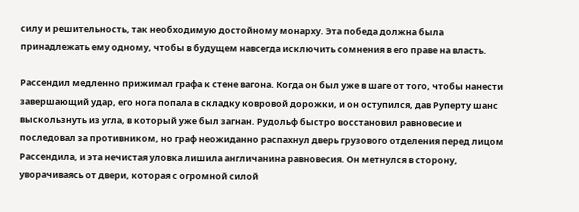силу и решительность, так необходимую достойному монарху. Эта победа должна была принадлежать ему одному, чтобы в будущем навсегда исключить сомнения в его праве на власть.

Рассендил медленно прижимал графа к стене вагона. Когда он был уже в шаге от того, чтобы нанести завершающий удар, его нога попала в складку ковровой дорожки, и он оступился, дав Руперту шанс выскользнуть из угла, в который уже был загнан. Рудольф быстро восстановил равновесие и последовал за противником, но граф неожиданно распахнул дверь грузового отделения перед лицом Рассендила, и эта нечистая уловка лишила англичанина равновесия. Он метнулся в сторону, уворачиваясь от двери, которая с огромной силой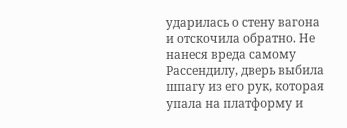ударилась о стену вагона и отскочила обратно. Не нанеся вреда самому Рассендилу, дверь выбила шпагу из его рук, которая упала на платформу и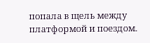попала в щель между платформой и поездом.